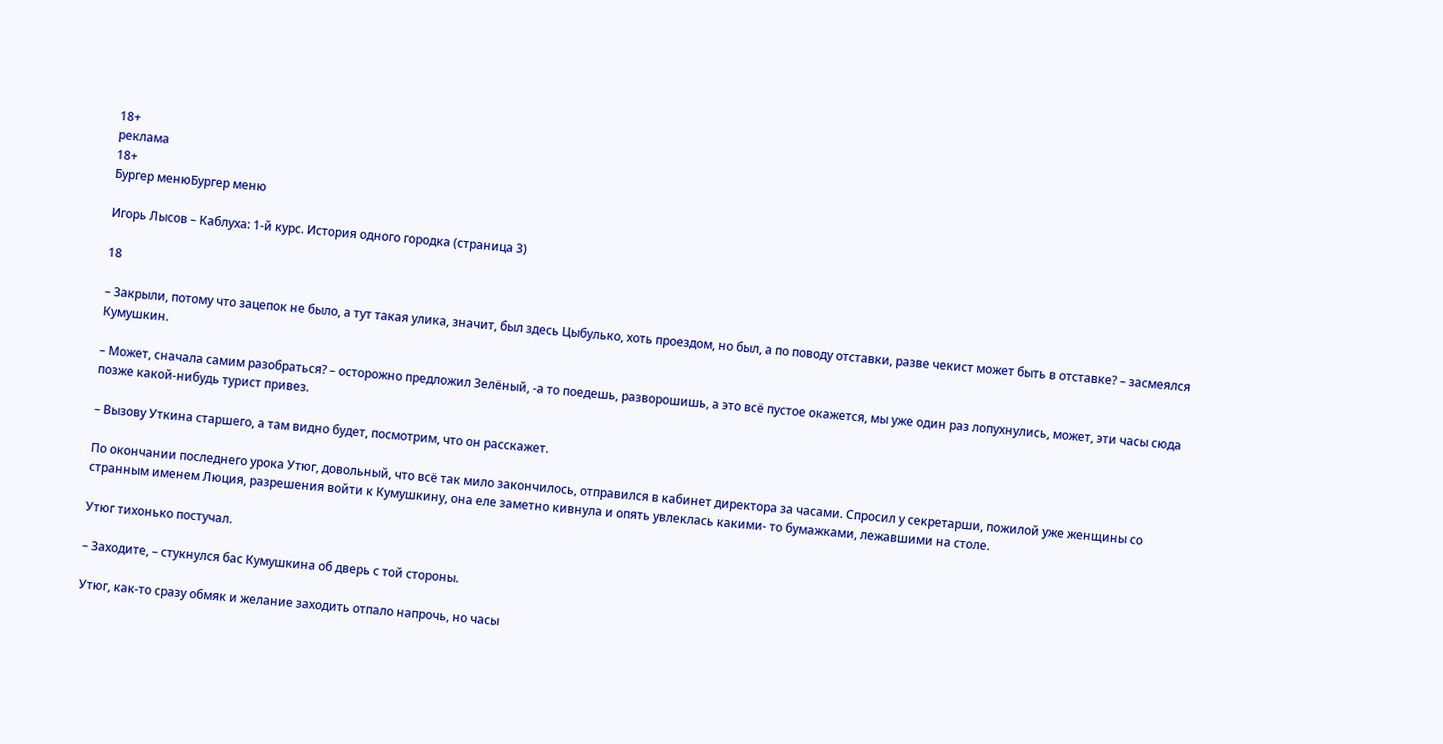18+
реклама
18+
Бургер менюБургер меню

Игорь Лысов – Каблуха: 1-й курс. История одного городка (страница 3)

18

– Закрыли, потому что зацепок не было, а тут такая улика, значит, был здесь Цыбулько, хоть проездом, но был, а по поводу отставки, разве чекист может быть в отставке? – засмеялся Кумушкин.

– Может, сначала самим разобраться? – осторожно предложил Зелёный, -а то поедешь, разворошишь, а это всё пустое окажется, мы уже один раз лопухнулись, может, эти часы сюда позже какой-нибудь турист привез.

– Вызову Уткина старшего, а там видно будет, посмотрим, что он расскажет.

По окончании последнего урока Утюг, довольный, что всё так мило закончилось, отправился в кабинет директора за часами. Спросил у секретарши, пожилой уже женщины со странным именем Люция, разрешения войти к Кумушкину, она еле заметно кивнула и опять увлеклась какими- то бумажками, лежавшими на столе.

Утюг тихонько постучал.

– Заходите, – стукнулся бас Кумушкина об дверь с той стороны.

Утюг, как-то сразу обмяк и желание заходить отпало напрочь, но часы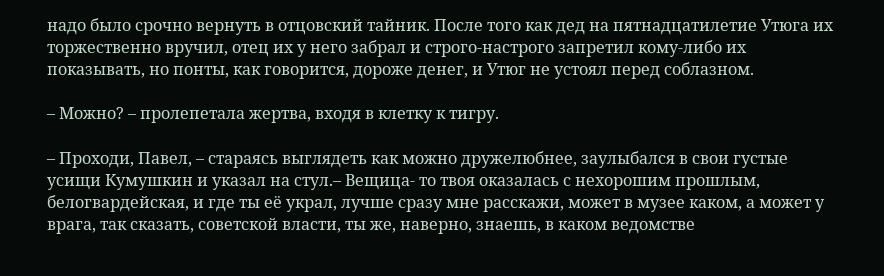надо было срочно вернуть в отцовский тайник. После того как дед на пятнадцатилетие Утюга их торжественно вручил, отец их у него забрал и строго-настрого запретил кому-либо их показывать, но понты, как говорится, дороже денег, и Утюг не устоял перед соблазном.

– Можно? – пролепетала жертва, входя в клетку к тигру.

– Проходи, Павел, – стараясь выглядеть как можно дружелюбнее, заулыбался в свои густые усищи Кумушкин и указал на стул.– Вещица- то твоя оказалась с нехорошим прошлым, белогвардейская, и где ты её украл, лучше сразу мне расскажи, может в музее каком, а может у врага, так сказать, советской власти, ты же, наверно, знаешь, в каком ведомстве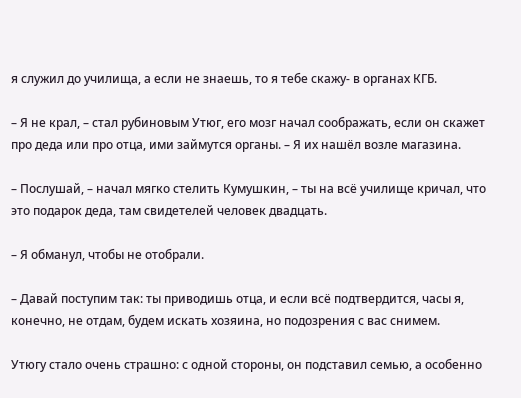я служил до училища, а если не знаешь, то я тебе скажу- в органах КГБ.

– Я не крал, – стал рубиновым Утюг, его мозг начал соображать, если он скажет про деда или про отца, ими займутся органы. – Я их нашёл возле магазина.

– Послушай, – начал мягко стелить Кумушкин, – ты на всё училище кричал, что это подарок деда, там свидетелей человек двадцать.

– Я обманул, чтобы не отобрали.

– Давай поступим так: ты приводишь отца, и если всё подтвердится, часы я, конечно, не отдам, будем искать хозяина, но подозрения с вас снимем.

Утюгу стало очень страшно: с одной стороны, он подставил семью, а особенно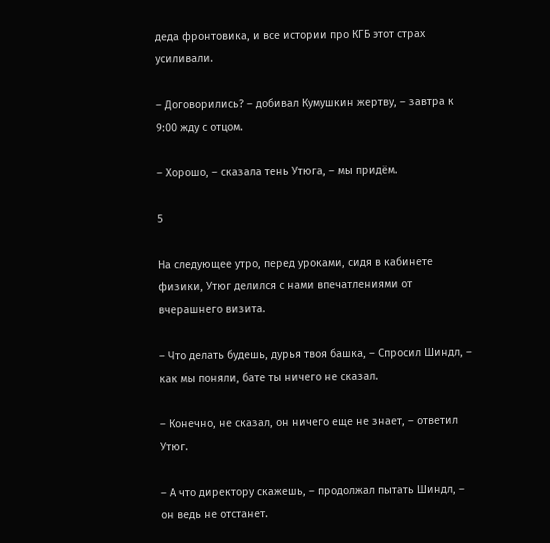деда фронтовика, и все истории про КГБ этот страх усиливали.

– Договорились? – добивал Кумушкин жертву, – завтра к 9:00 жду с отцом.

– Хорошо, – сказала тень Утюга, – мы придём.

5

На следующее утро, перед уроками, сидя в кабинете физики, Утюг делился с нами впечатлениями от вчерашнего визита.

– Что делать будешь, дурья твоя башка, – Спросил Шиндл, – как мы поняли, бате ты ничего не сказал.

– Конечно, не сказал, он ничего еще не знает, – ответил Утюг.

– А что директору скажешь, – продолжал пытать Шиндл, – он ведь не отстанет.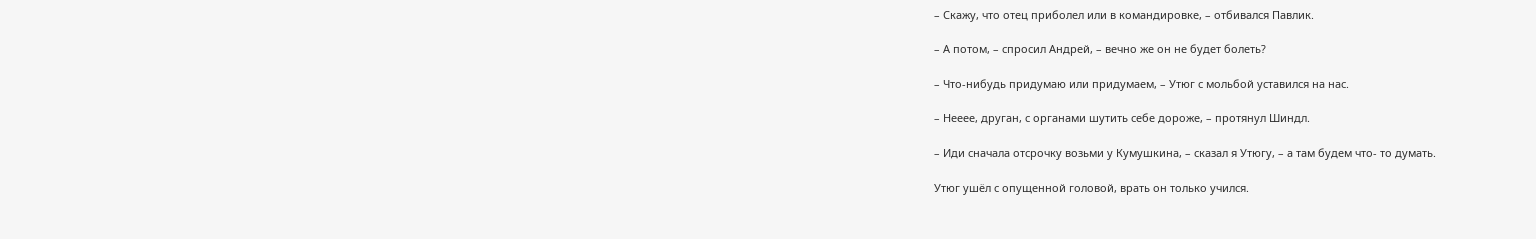– Скажу, что отец приболел или в командировке, – отбивался Павлик.

– А потом, – спросил Андрей, – вечно же он не будет болеть?

– Что-нибудь придумаю или придумаем, – Утюг с мольбой уставился на нас.

– Нееее, друган, с органами шутить себе дороже, – протянул Шиндл.

– Иди сначала отсрочку возьми у Кумушкина, – сказал я Утюгу, – а там будем что- то думать.

Утюг ушёл с опущенной головой, врать он только учился.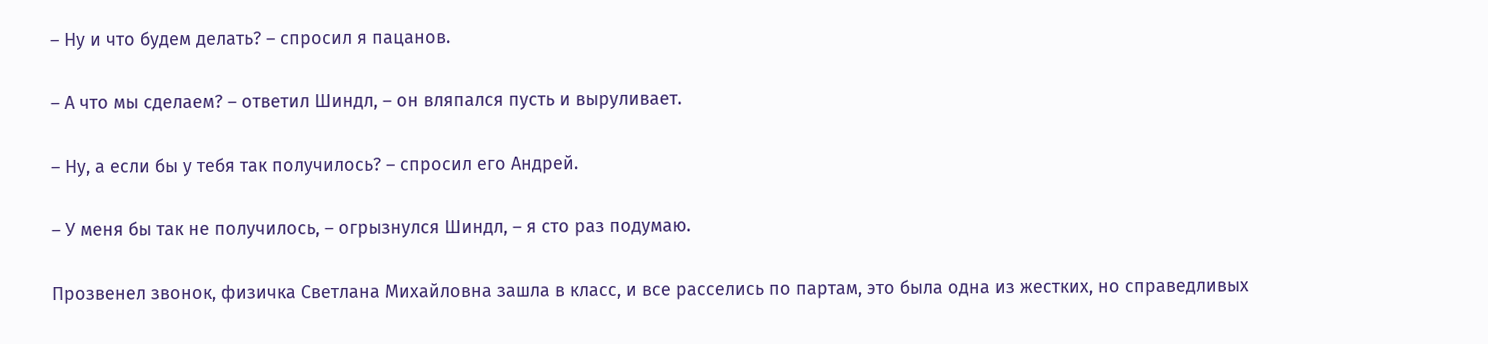– Ну и что будем делать? – спросил я пацанов.

– А что мы сделаем? – ответил Шиндл, – он вляпался пусть и выруливает.

– Ну, а если бы у тебя так получилось? – спросил его Андрей.

– У меня бы так не получилось, – огрызнулся Шиндл, – я сто раз подумаю.

Прозвенел звонок, физичка Светлана Михайловна зашла в класс, и все расселись по партам, это была одна из жестких, но справедливых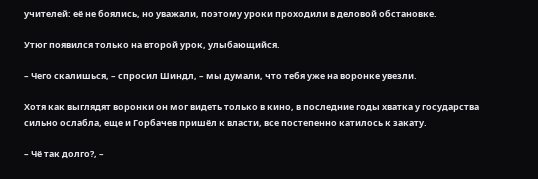учителей: её не боялись, но уважали, поэтому уроки проходили в деловой обстановке.

Утюг появился только на второй урок, улыбающийся.

– Чего скалишься, – спросил Шиндл, – мы думали, что тебя уже на воронке увезли.

Хотя как выглядят воронки он мог видеть только в кино, в последние годы хватка у государства сильно ослабла, еще и Горбачев пришёл к власти, все постепенно катилось к закату.

– Чё так долго?, –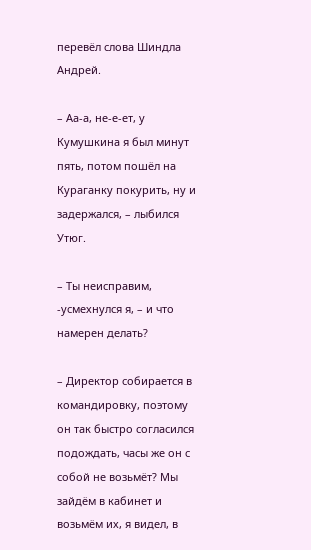перевёл слова Шиндла Андрей.

– Аа-а, не-е-ет, у Кумушкина я был минут пять, потом пошёл на Кураганку покурить, ну и задержался, – лыбился Утюг.

– Ты неисправим, -усмехнулся я, – и что намерен делать?

– Директор собирается в командировку, поэтому он так быстро согласился подождать, часы же он с собой не возьмёт? Мы зайдём в кабинет и возьмём их, я видел, в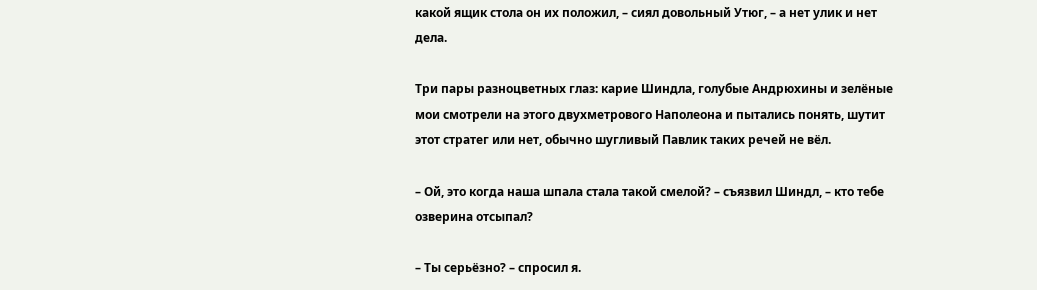какой ящик стола он их положил, – сиял довольный Утюг, – а нет улик и нет дела.

Три пары разноцветных глаз: карие Шиндла, голубые Андрюхины и зелёные мои смотрели на этого двухметрового Наполеона и пытались понять, шутит этот стратег или нет, обычно шугливый Павлик таких речей не вёл.

– Ой, это когда наша шпала стала такой смелой? – съязвил Шиндл, – кто тебе озверина отсыпал?

– Ты серьёзно? – спросил я.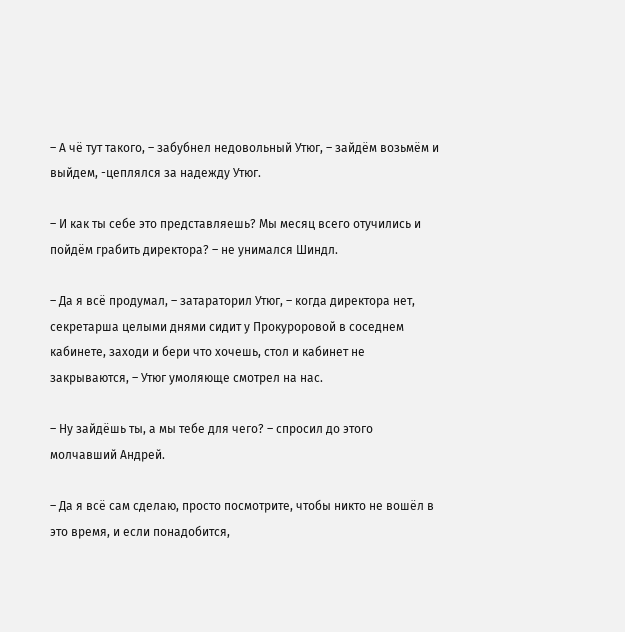– А чё тут такого, – забубнел недовольный Утюг, – зайдём возьмём и выйдем, -цеплялся за надежду Утюг.

– И как ты себе это представляешь? Мы месяц всего отучились и пойдём грабить директора? – не унимался Шиндл.

– Да я всё продумал, – затараторил Утюг, – когда директора нет, секретарша целыми днями сидит у Прокуроровой в соседнем кабинете, заходи и бери что хочешь, стол и кабинет не закрываются, – Утюг умоляюще смотрел на нас.

– Ну зайдёшь ты, а мы тебе для чего? – спросил до этого молчавший Андрей.

– Да я всё сам сделаю, просто посмотрите, чтобы никто не вошёл в это время, и если понадобится,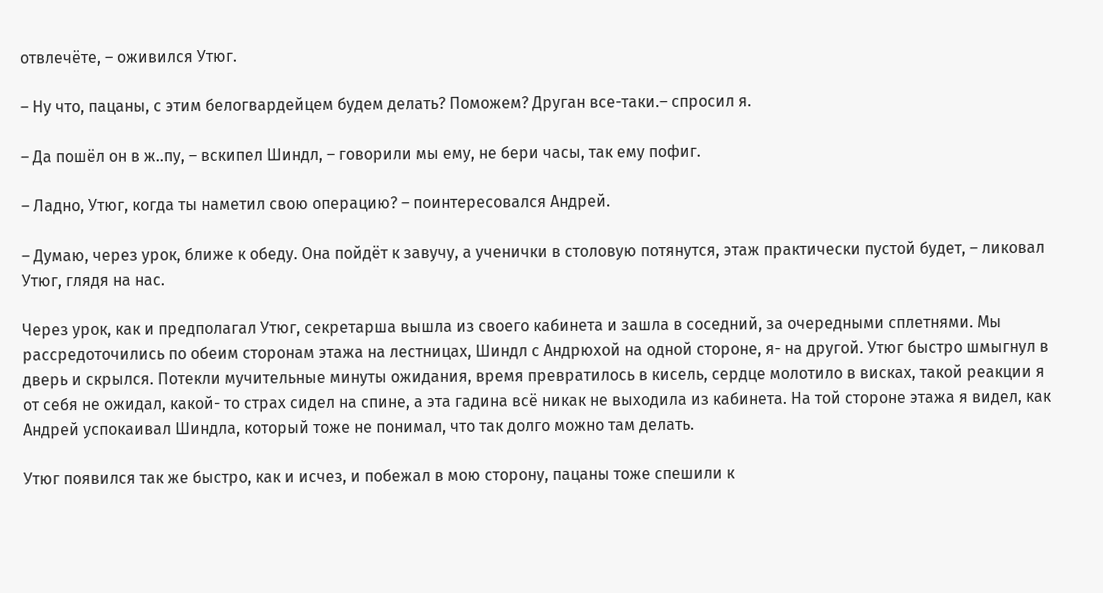отвлечёте, – оживился Утюг.

– Ну что, пацаны, с этим белогвардейцем будем делать? Поможем? Друган все-таки.– спросил я.

– Да пошёл он в ж..пу, – вскипел Шиндл, – говорили мы ему, не бери часы, так ему пофиг.

– Ладно, Утюг, когда ты наметил свою операцию? – поинтересовался Андрей.

– Думаю, через урок, ближе к обеду. Она пойдёт к завучу, а ученички в столовую потянутся, этаж практически пустой будет, – ликовал Утюг, глядя на нас.

Через урок, как и предполагал Утюг, секретарша вышла из своего кабинета и зашла в соседний, за очередными сплетнями. Мы рассредоточились по обеим сторонам этажа на лестницах, Шиндл с Андрюхой на одной стороне, я- на другой. Утюг быстро шмыгнул в дверь и скрылся. Потекли мучительные минуты ожидания, время превратилось в кисель, сердце молотило в висках, такой реакции я от себя не ожидал, какой- то страх сидел на спине, а эта гадина всё никак не выходила из кабинета. На той стороне этажа я видел, как Андрей успокаивал Шиндла, который тоже не понимал, что так долго можно там делать.

Утюг появился так же быстро, как и исчез, и побежал в мою сторону, пацаны тоже спешили к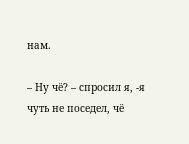нам.

– Ну чё? – спросил я, -я чуть не поседел, чё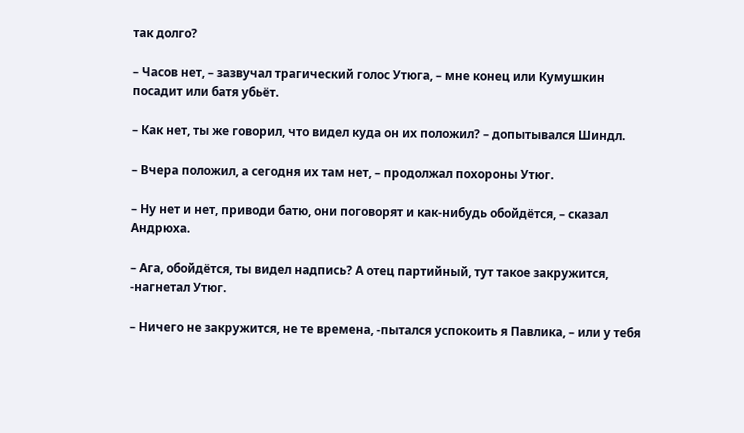так долго?

– Часов нет, – зазвучал трагический голос Утюга, – мне конец или Кумушкин посадит или батя убьёт.

– Как нет, ты же говорил, что видел куда он их положил? – допытывался Шиндл.

– Вчера положил, а сегодня их там нет, – продолжал похороны Утюг.

– Ну нет и нет, приводи батю, они поговорят и как-нибудь обойдётся, – сказал Андрюха.

– Ага, обойдётся, ты видел надпись? А отец партийный, тут такое закружится, -нагнетал Утюг.

– Ничего не закружится, не те времена, -пытался успокоить я Павлика, – или у тебя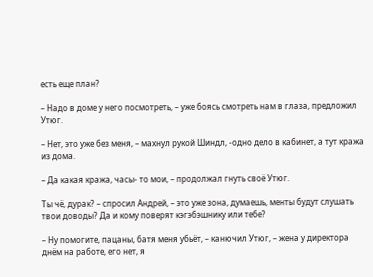есть еще план?

– Надо в доме у него посмотреть, – уже боясь смотреть нам в глаза, предложил Утюг.

– Нет, это уже без меня, – махнул рукой Шиндл, -одно дело в кабинет, а тут кража из дома.

– Да какая кража, часы- то мои, – продолжал гнуть своё Утюг.

Ты чё, дурак? – спросил Андрей, – это уже зона, думаешь, менты будут слушать твои доводы? Да и кому поверят кэгэбэшнику или тебе?

– Ну помогите, пацаны, батя меня убьёт, – канючил Утюг, – жена у директора днём на работе, его нет, я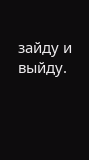зайду и выйду.